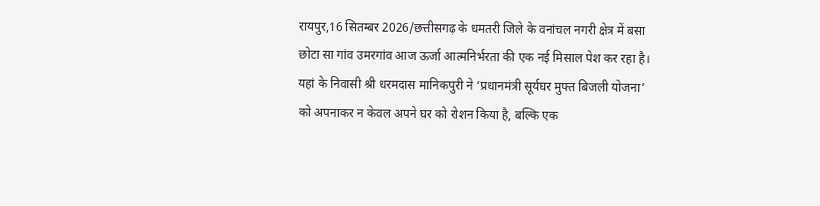रायपुर,16 सितम्बर 2026/छत्तीसगढ़ के धमतरी जिले के वनांचल नगरी क्षेत्र में बसा छोटा सा गांव उमरगांव आज ऊर्जा आत्मनिर्भरता की एक नई मिसाल पेश कर रहा है। यहां के निवासी श्री धरमदास मानिकपुरी ने ‘प्रधानमंत्री सूर्यघर मुफ्त बिजली योजना’ को अपनाकर न केवल अपने घर को रोशन किया है, बल्कि एक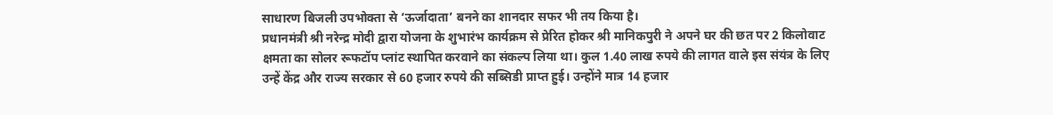साधारण बिजली उपभोक्ता से ‘ऊर्जादाता’ बनने का शानदार सफर भी तय किया है।
प्रधानमंत्री श्री नरेन्द्र मोदी द्वारा योजना के शुभारंभ कार्यक्रम से प्रेरित होकर श्री मानिकपुरी ने अपने घर की छत पर 2 किलोवाट क्षमता का सोलर रूफटॉप प्लांट स्थापित करवाने का संकल्प लिया था। कुल 1.40 लाख रुपये की लागत वाले इस संयंत्र के लिए उन्हें केंद्र और राज्य सरकार से 60 हजार रुपये की सब्सिडी प्राप्त हुई। उन्होंने मात्र 14 हजार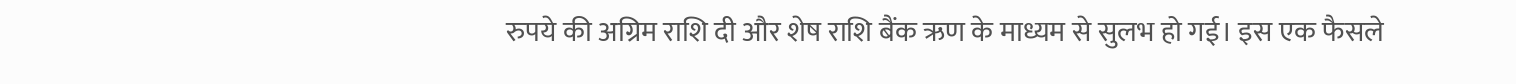रुपये की अग्रिम राशि दी और शेष राशि बैंक ऋण के माध्यम से सुलभ हो गई। इस एक फैसले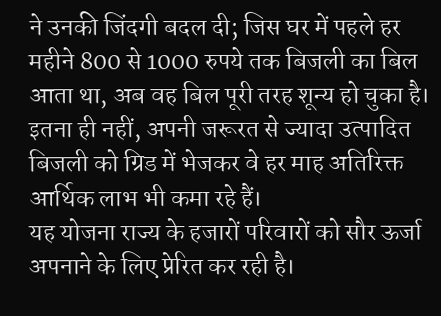ने उनकी जिंदगी बदल दी; जिस घर में पहले हर महीने 800 से 1000 रुपये तक बिजली का बिल आता था, अब वह बिल पूरी तरह शून्य हो चुका है। इतना ही नहीं, अपनी जरूरत से ज्यादा उत्पादित बिजली को ग्रिड में भेजकर वे हर माह अतिरिक्त आर्थिक लाभ भी कमा रहे हैं।
यह योजना राज्य के हजारों परिवारों को सौर ऊर्जा अपनाने के लिए प्रेरित कर रही है।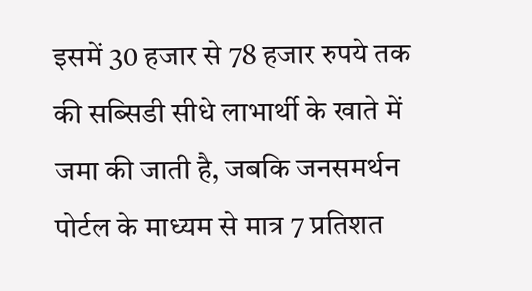इसमें 30 हजार से 78 हजार रुपये तक की सब्सिडी सीधे लाभार्थी के खाते में जमा की जाती है, जबकि जनसमर्थन पोर्टल के माध्यम से मात्र 7 प्रतिशत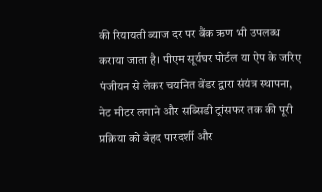की रियायती ब्याज दर पर बैंक ऋण भी उपलब्ध कराया जाता है। पीएम सूर्यघर पोर्टल या ऐप के जरिए पंजीयन से लेकर चयनित वेंडर द्वारा संयंत्र स्थापना, नेट मीटर लगाने और सब्सिडी ट्रांसफर तक की पूरी प्रक्रिया को बेहद पारदर्शी और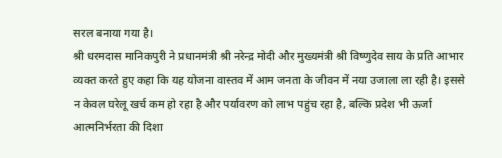सरल बनाया गया है।
श्री धरमदास मानिकपुरी ने प्रधानमंत्री श्री नरेन्द्र मोदी और मुख्यमंत्री श्री विष्णुदेव साय के प्रति आभार व्यक्त करते हुए कहा कि यह योजना वास्तव में आम जनता के जीवन में नया उजाला ला रही है। इससे न केवल घरेलू खर्च कम हो रहा है और पर्यावरण को लाभ पहुंच रहा है, बल्कि प्रदेश भी ऊर्जा आत्मनिर्भरता की दिशा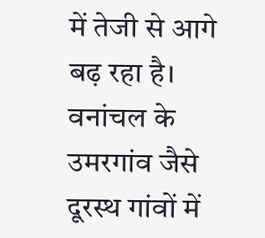में तेजी से आगे बढ़ रहा है। वनांचल के उमरगांव जैसे दूरस्थ गांवों में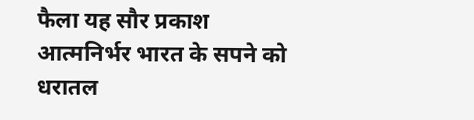फैला यह सौर प्रकाश आत्मनिर्भर भारत के सपने को धरातल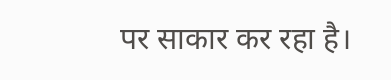पर साकार कर रहा है।